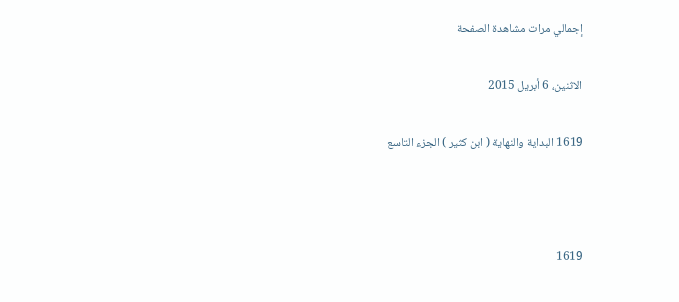إجمالي مرات مشاهدة الصفحة

الاثنين، 6 أبريل 2015

1619 البداية والنهاية ( ابن كثير ) الجزء التاسع



1619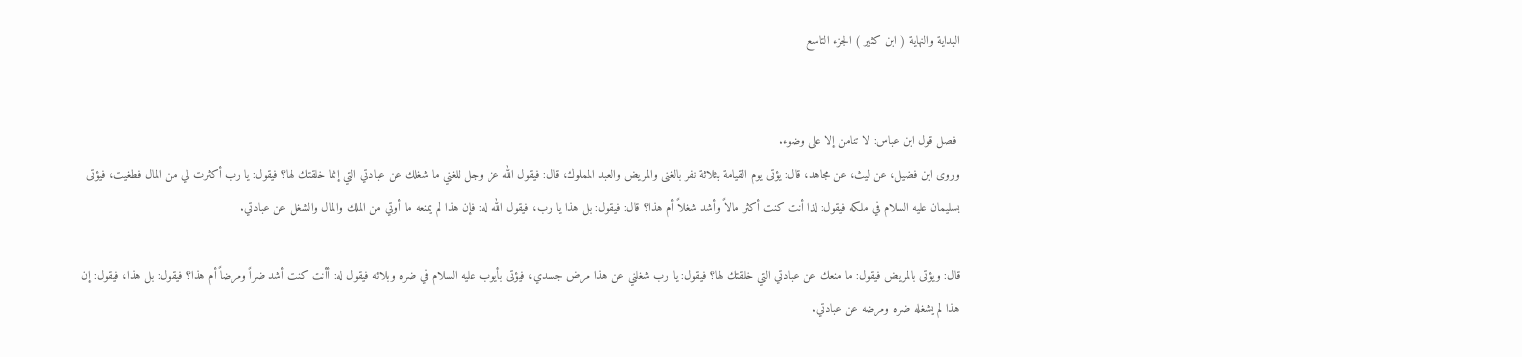البداية والنهاية ( ابن كثير ) الجزء التاسع


 فصل قول ابن عباس: لا تنامن إلا على وضوء.
وروى ابن فضيل، عن ليث، عن مجاهد، قال: يؤتى يوم القيامة بثلاثة نفر بالغنى والمريض والعبد المملوك، قال: فيقول الله عز وجل للغني ما شغلك عن عبادتي التي إنما خلقتك لها؟ فيقول: يا رب أكثرت لي من المال فطغيت، فيؤتى بسليمان عليه السلام في ملكه فيقول: لذا أنت كنت أكثر مالاً وأشد شغلاً أم هذا؟ قال: فيقول: بل هذا يا رب، فيقول الله له: فإن هذا لم يمنعه ما أوتي من الملك والمال والشغل عن عبادتي.

قال: ويؤتى بالمريض فيقول: ما منعك عن عبادتي التي خلقتك لها؟ فيقول: يا رب شغلني عن هذا مرض جسدي، فيؤتى بأيوب عليه السلام في ضره وبلائه فيقول له: أأنت كنت أشد ضراً ومرضاً أم هذا؟ فيقول: بل هذا، فيقول: إن هذا لم يشغله ضره ومرضه عن عبادتي.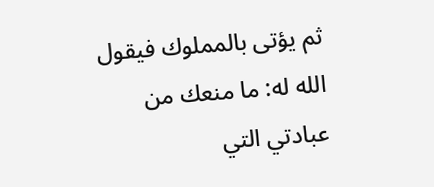ثم يؤتى بالمملوك فيقول الله له: ما منعك من عبادتي التي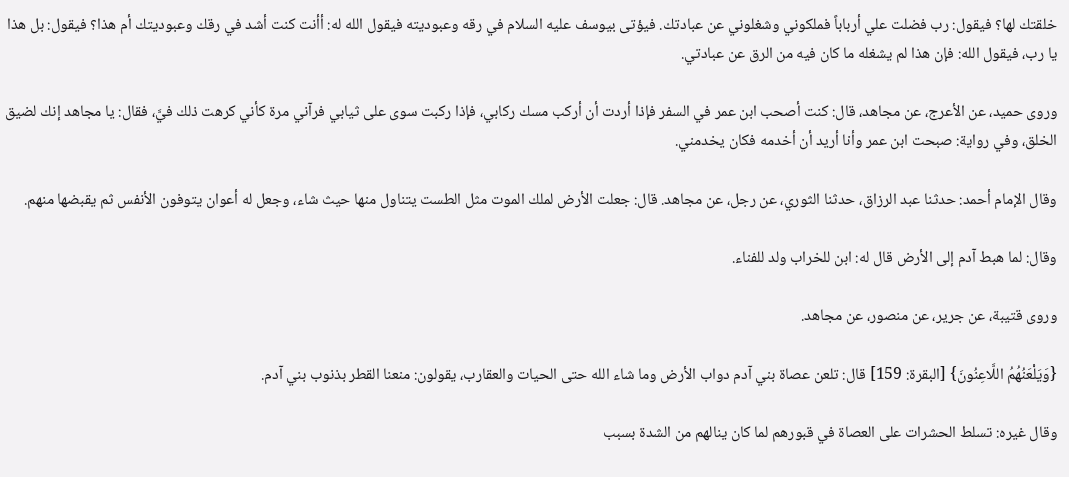خلقتك لها؟ فيقول: رب فضلت علي أرباباً فملكوني وشغلوني عن عبادتك. فيؤتى بيوسف عليه السلام في رقه وعبوديته فيقول الله له: أأنت كنت أشد في رقك وعبوديتك أم هذا؟ فيقول: بل هذا يا رب، فيقول الله: فإن هذا لم يشغله ما كان فيه من الرق عن عبادتي.

وروى حميد، عن الأعرج، عن مجاهد، قال: كنت أصحب ابن عمر في السفر فإذا أردت أن أركب مسك ركابي، فإذا ركبت سوى على ثيابي فرآني مرة كأني كرهت ذلك فيَّ، فقال: يا مجاهد إنك لضيق الخلق، وفي رواية: صبحت ابن عمر وأنا أريد أن أخدمه فكان يخدمني.

وقال الإمام أحمد: حدثنا عبد الرزاق، حدثنا الثوري، عن رجل، عن مجاهد. قال: جعلت الأرض لملك الموت مثل الطست يتناول منها حيث شاء، وجعل له أعوان يتوفون الأنفس ثم يقبضها منهم.

وقال: لما هبط آدم إلى الأرض قال له: ابن للخراب ولد للفناء.

وروى قتيبة، عن جرير، عن منصور، عن مجاهد.

{وَيَلْعَنُهُمُ اللَّاعِنُونَ} [البقرة: 159] قال: تلعن عصاة بني آدم دواب الأرض وما شاء الله حتى الحيات والعقارب، يقولون: منعنا القطر بذنوب بني آدم.

وقال غيره: تسلط الحشرات على العصاة في قبورهم لما كان ينالهم من الشدة بسبب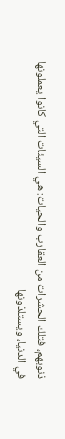ذنوبهم، فتلك الحشرات من العقارب والحيات: هي السيئات التي كانوا يعملونها في الدنيا، ويستلذونها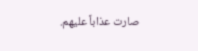صارت عذاباً عليهم.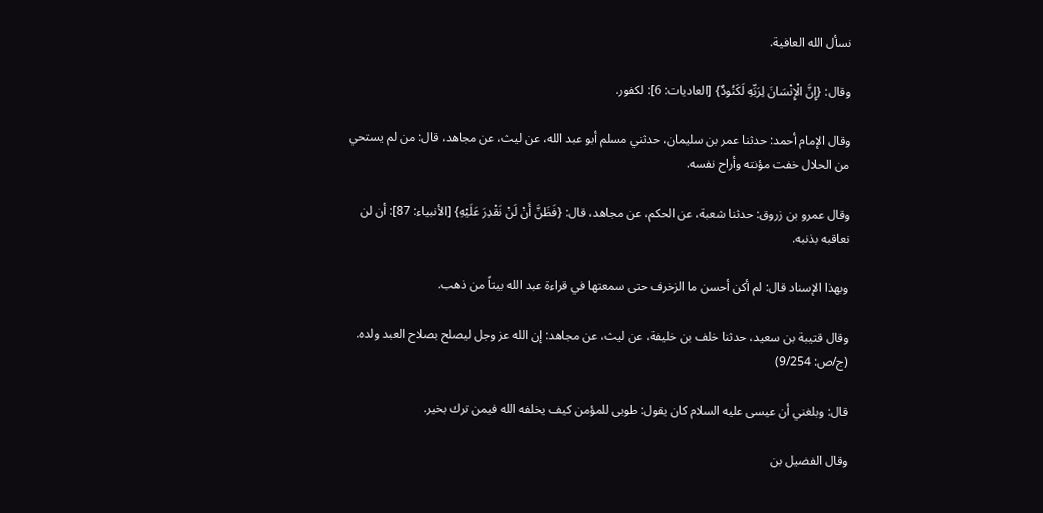نسأل الله العافية.

وقال: {إِنَّ الْإِنْسَانَ لِرَبِّهِ لَكَنُودٌ} [العاديات: 6]: لكفور.

وقال الإمام أحمد: حدثنا عمر بن سليمان، حدثني مسلم أبو عبد الله، عن ليث، عن مجاهد، قال: من لم يستحي من الحلال خفت مؤنته وأراح نفسه.

وقال عمرو بن زروق: حدثنا شعبة، عن الحكم، عن مجاهد، قال: {فَظَنَّ أَنْ لَنْ نَقْدِرَ عَلَيْهِ} [الأنبياء: 87]: أن لن نعاقبه بذنبه.

وبهذا الإسناد قال: لم أكن أحسن ما الزخرف حتى سمعتها في قراءة عبد الله بيتاً من ذهب.

وقال قتيبة بن سعيد، حدثنا خلف بن خليفة، عن ليث، عن مجاهد: إن الله عز وجل ليصلح بصلاح العبد ولده. (ج/ص: 9/254)

قال: وبلغني أن عيسى عليه السلام كان يقول: طوبى للمؤمن كيف يخلفه الله فيمن ترك بخير.

وقال الفضيل بن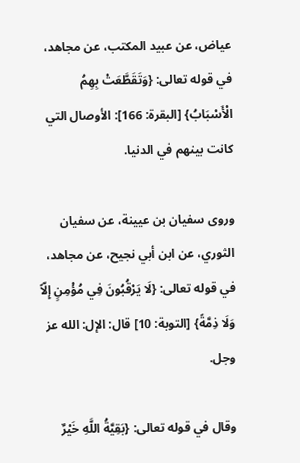عياض، عن عبيد المكتب، عن مجاهد، في قوله تعالى: {وَتَقَطَّعَتْ بِهِمُ الْأَسْبَابُ} [البقرة: 166]: الأوصال التي كانت بينهم في الدنيا.

وروى سفيان بن عيينة، عن سفيان الثوري، عن ابن أبي نجيح، عن مجاهد، في قوله تعالى: {لَا يَرْقُبُونَ فِي مُؤْمِنٍ إِلّاً وَلَا ذِمَّةً} [التوبة: 10] قال: الإل: الله عز وجل.

وقال في قوله تعالى: {بَقِيَّةُ اللَّهِ خَيْرٌ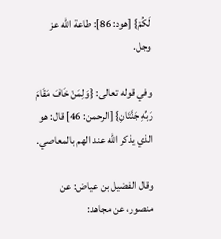لَكُمْ} [هود: 86]: طاعة الله عز وجل.

وفي قوله تعالى: {وَلِمَنْ خَافَ مَقَامَ رَبِّهِ جَنَّتَانِ} [الرحمن: 46] قال: هو الذي يذكر الله عند الهم بالمعاصي.

وقال الفضيل بن عياض: عن منصور، عن مجاهد: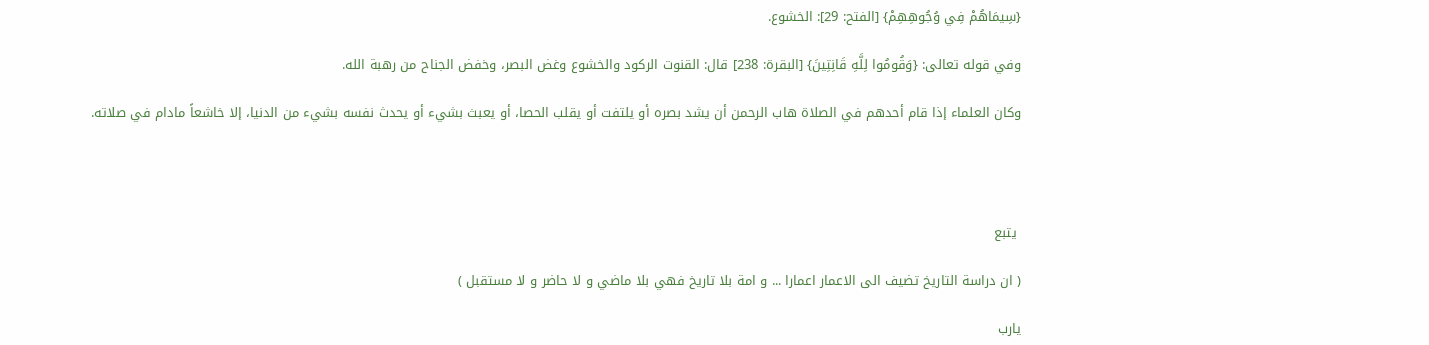{سِيمَاهُمْ فِي وُجُوهِهِمْ} [الفتح: 29]: الخشوع.

وفي قوله تعالى: {وَقُومُوا لِلَّهِ قَانِتِينَ} [البقرة: 238] قال: القنوت الركود والخشوع وغض البصر، وخفض الجناح من رهبة الله.

وكان العلماء إذا قام أحدهم في الصلاة هاب الرحمن أن يشد بصره أو يلتفت أو يقلب الحصا، أو يعبث بشيء أو يحدث نفسه بشيء من الدنيا، إلا خاشعاً مادام في صلاته.




 يتبع

( ان دراسة التاريخ تضيف الى الاعمار اعمارا ... و امة بلا تاريخ فهي بلا ماضي و لا حاضر و لا مستقبل )

يارب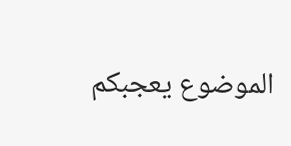الموضوع يعجبكم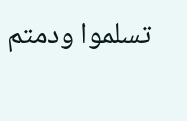تسلموا ودمتم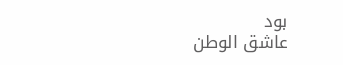بود
عاشق الوطن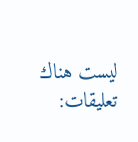ليست هناك تعليقات: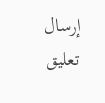إرسال تعليق